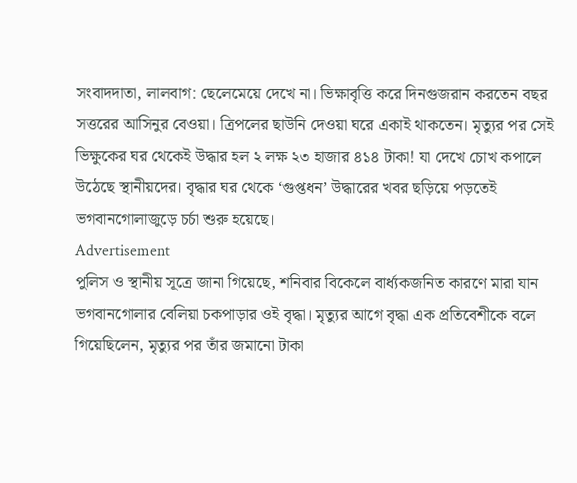সংবাদদাতা, লালবাগ: ছেলেমেয়ে দেখে না। ভিক্ষাবৃত্তি করে দিনগুজরান করতেন বছর সত্তরের আসিনুর বেওয়া। ত্রিপলের ছাউনি দেওয়া ঘরে একাই থাকতেন। মৃত্যুর পর সেই ভিক্ষুকের ঘর থেকেই উদ্ধার হল ২ লক্ষ ২৩ হাজার ৪১৪ টাকা! যা দেখে চোখ কপালে উঠেছে স্থানীয়দের। বৃদ্ধার ঘর থেকে ‘গুপ্তধন’ উদ্ধারের খবর ছড়িয়ে পড়তেই ভগবানগোলাজুড়ে চর্চা শুরু হয়েছে।
Advertisement
পুলিস ও স্থানীয় সূত্রে জানা গিয়েছে, শনিবার বিকেলে বার্ধ্যকজনিত কারণে মারা যান ভগবানগোলার বেলিয়া চকপাড়ার ওই বৃদ্ধা। মৃত্যুর আগে বৃদ্ধা এক প্রতিবেশীকে বলে গিয়েছিলেন, মৃত্যুর পর তাঁর জমানো টাকা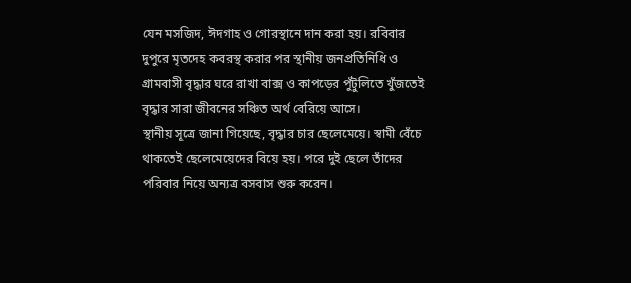যেন মসজিদ, ঈদগাহ ও গোরস্থানে দান করা হয়। রবিবার দুপুরে মৃতদেহ কবরস্থ করার পর স্থানীয় জনপ্রতিনিধি ও গ্রামবাসী বৃদ্ধার ঘরে রাখা বাক্স ও কাপড়ের পুঁটুলিতে খুঁজতেই বৃদ্ধার সারা জীবনের সঞ্চিত অর্থ বেরিয়ে আসে।
স্থানীয় সূত্রে জানা গিয়েছে, বৃদ্ধার চার ছেলেমেয়ে। স্বামী বেঁচে থাকতেই ছেলেমেয়েদের বিয়ে হয়। পরে দুই ছেলে তাঁদের পরিবার নিয়ে অন্যত্র বসবাস শুরু করেন।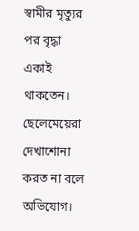স্বামীর মৃত্যুর পর বৃদ্ধা একাই থাকতেন। ছেলেমেয়েরা দেখাশোনা করত না বলে অভিযোগ।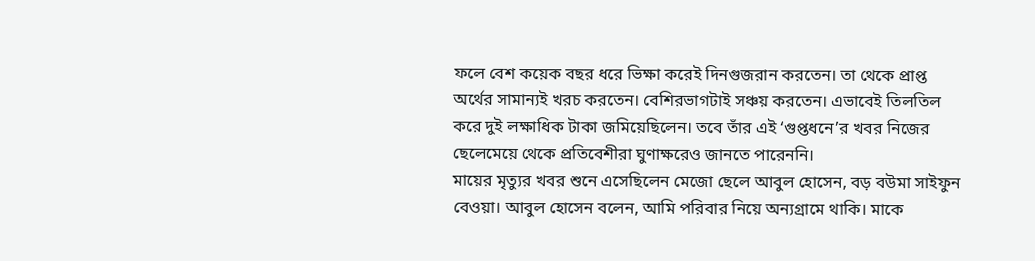ফলে বেশ কয়েক বছর ধরে ভিক্ষা করেই দিনগুজরান করতেন। তা থেকে প্রাপ্ত অর্থের সামান্যই খরচ করতেন। বেশিরভাগটাই সঞ্চয় করতেন। এভাবেই তিলতিল করে দুই লক্ষাধিক টাকা জমিয়েছিলেন। তবে তাঁর এই ‘গুপ্তধনে’র খবর নিজের ছেলেমেয়ে থেকে প্রতিবেশীরা ঘুণাক্ষরেও জানতে পারেননি।
মায়ের মৃত্যুর খবর শুনে এসেছিলেন মেজো ছেলে আবুল হোসেন, বড় বউমা সাইফুন বেওয়া। আবুল হোসেন বলেন, আমি পরিবার নিয়ে অন্যগ্রামে থাকি। মাকে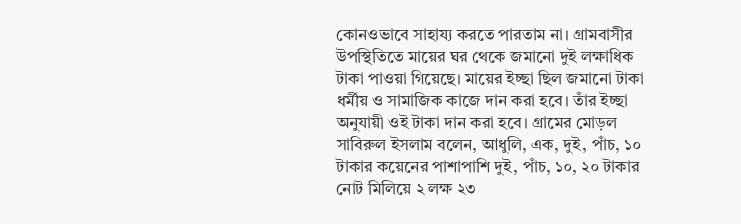কোনওভাবে সাহায্য করতে পারতাম না। গ্রামবাসীর উপস্থিতিতে মায়ের ঘর থেকে জমানো দুই লক্ষাধিক টাকা পাওয়া গিয়েছে। মায়ের ইচ্ছা ছিল জমানো টাকা ধর্মীয় ও সামাজিক কাজে দান করা হবে। তাঁর ইচ্ছা অনুযায়ী ওই টাকা দান করা হবে। গ্রামের মোড়ল সাবিরুল ইসলাম বলেন, আধুলি, এক, দুই, পাঁচ, ১০ টাকার কয়েনের পাশাপাশি দুই, পাঁচ, ১০, ২০ টাকার নোট মিলিয়ে ২ লক্ষ ২৩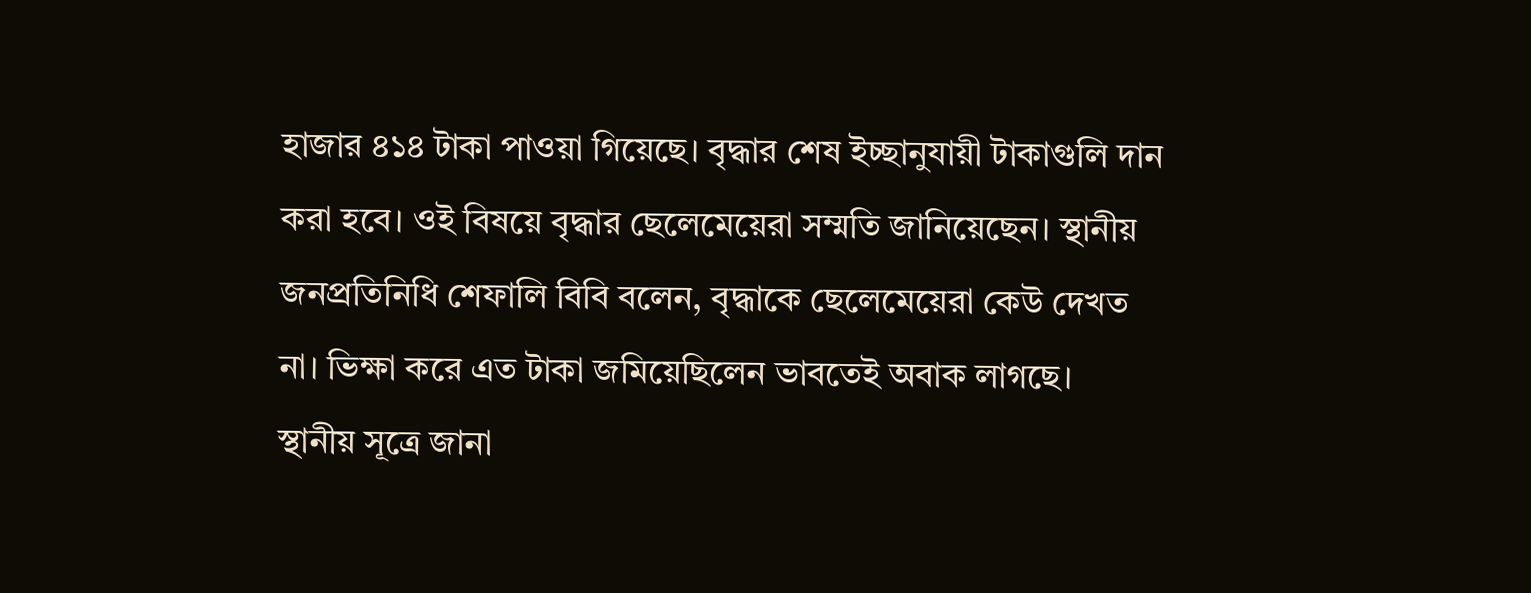হাজার ৪১৪ টাকা পাওয়া গিয়েছে। বৃদ্ধার শেষ ইচ্ছানুযায়ী টাকাগুলি দান করা হবে। ওই বিষয়ে বৃদ্ধার ছেলেমেয়েরা সম্মতি জানিয়েছেন। স্থানীয় জনপ্রতিনিধি শেফালি বিবি বলেন, বৃদ্ধাকে ছেলেমেয়েরা কেউ দেখত না। ভিক্ষা করে এত টাকা জমিয়েছিলেন ভাবতেই অবাক লাগছে।
স্থানীয় সূত্রে জানা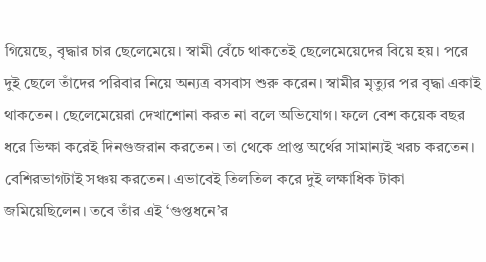গিয়েছে, বৃদ্ধার চার ছেলেমেয়ে। স্বামী বেঁচে থাকতেই ছেলেমেয়েদের বিয়ে হয়। পরে দুই ছেলে তাঁদের পরিবার নিয়ে অন্যত্র বসবাস শুরু করেন। স্বামীর মৃত্যুর পর বৃদ্ধা একাই থাকতেন। ছেলেমেয়েরা দেখাশোনা করত না বলে অভিযোগ। ফলে বেশ কয়েক বছর ধরে ভিক্ষা করেই দিনগুজরান করতেন। তা থেকে প্রাপ্ত অর্থের সামান্যই খরচ করতেন। বেশিরভাগটাই সঞ্চয় করতেন। এভাবেই তিলতিল করে দুই লক্ষাধিক টাকা জমিয়েছিলেন। তবে তাঁর এই ‘গুপ্তধনে’র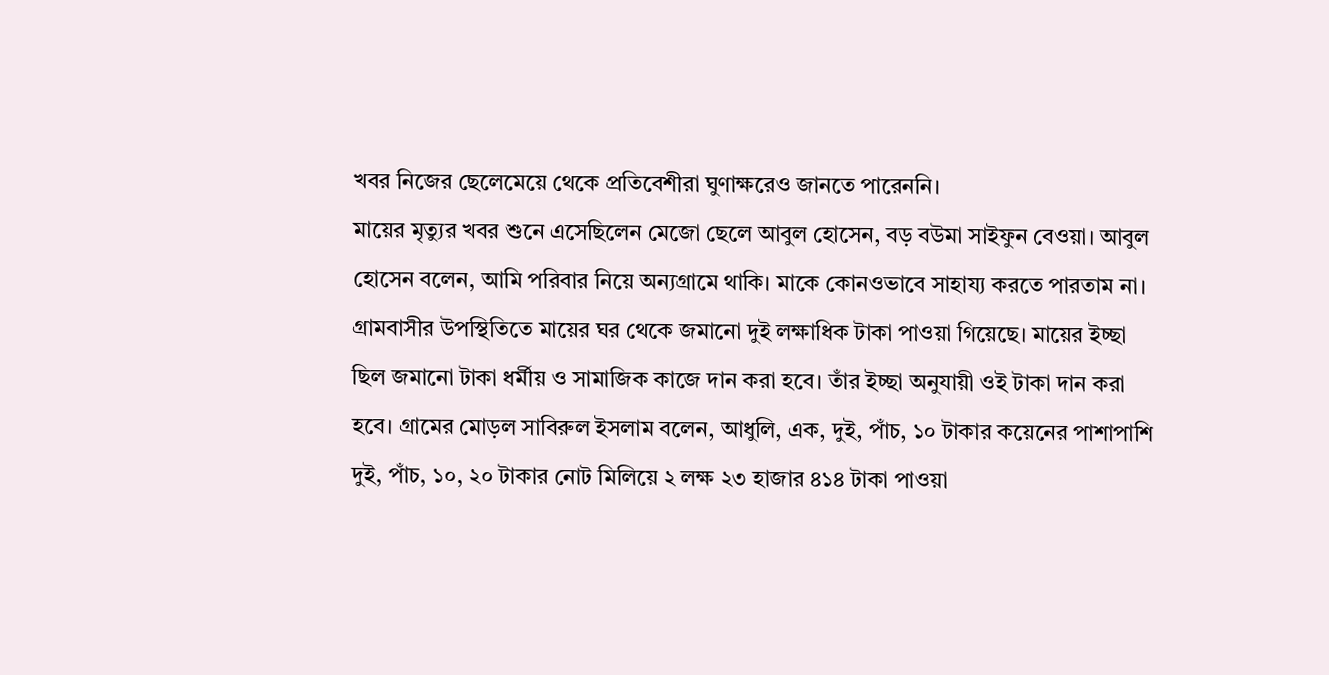খবর নিজের ছেলেমেয়ে থেকে প্রতিবেশীরা ঘুণাক্ষরেও জানতে পারেননি।
মায়ের মৃত্যুর খবর শুনে এসেছিলেন মেজো ছেলে আবুল হোসেন, বড় বউমা সাইফুন বেওয়া। আবুল হোসেন বলেন, আমি পরিবার নিয়ে অন্যগ্রামে থাকি। মাকে কোনওভাবে সাহায্য করতে পারতাম না। গ্রামবাসীর উপস্থিতিতে মায়ের ঘর থেকে জমানো দুই লক্ষাধিক টাকা পাওয়া গিয়েছে। মায়ের ইচ্ছা ছিল জমানো টাকা ধর্মীয় ও সামাজিক কাজে দান করা হবে। তাঁর ইচ্ছা অনুযায়ী ওই টাকা দান করা হবে। গ্রামের মোড়ল সাবিরুল ইসলাম বলেন, আধুলি, এক, দুই, পাঁচ, ১০ টাকার কয়েনের পাশাপাশি দুই, পাঁচ, ১০, ২০ টাকার নোট মিলিয়ে ২ লক্ষ ২৩ হাজার ৪১৪ টাকা পাওয়া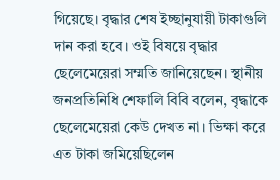গিয়েছে। বৃদ্ধার শেষ ইচ্ছানুযায়ী টাকাগুলি দান করা হবে। ওই বিষয়ে বৃদ্ধার ছেলেমেয়েরা সম্মতি জানিয়েছেন। স্থানীয় জনপ্রতিনিধি শেফালি বিবি বলেন, বৃদ্ধাকে ছেলেমেয়েরা কেউ দেখত না। ভিক্ষা করে এত টাকা জমিয়েছিলেন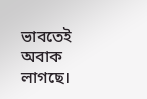ভাবতেই অবাক লাগছে।